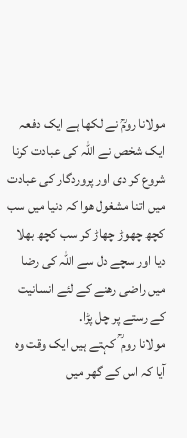مولانا رومؒ نے لکھا ہے ایک دفعہ ایک شخص نے اللہ کی عبادت کرنا شروع کر دی اور پروردگار کی عبادت میں اتنا مشغول ھوا کہ دنیا میں سب کچھ چھوڑ چھاڑ کر سب کچھ بھلا دیا اور سچے دل سے اللہ کی رضا میں راضی رھنے کے لئے انسانیت کے رستے پر چل پڑا.
مولانا روم ؒ کہتے ہیں ایک وقت وہ آیا کہ اس کے گھر میں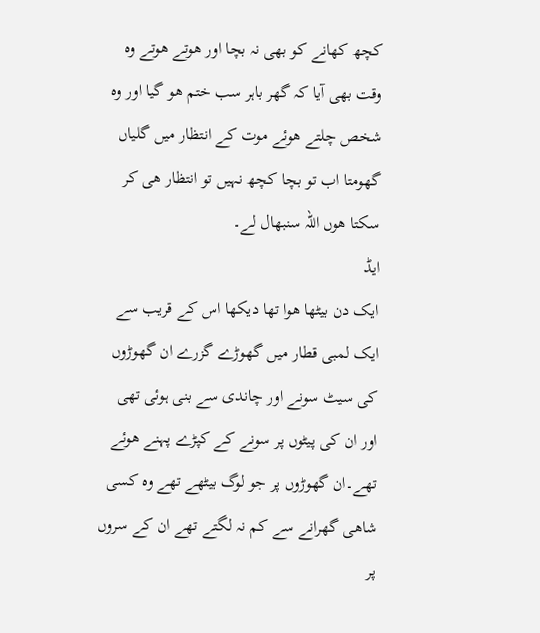کچھ کھانے کو بھی نہ بچا اور ھوتے ھوتے وہ وقت بھی آیا کہ گھر باہر سب ختم ھو گیا اور وہ شخص چلتے ھوئے موت کے انتظار میں گلیاں گھومتا اب تو بچا کچھ نہیں تو انتظار ھی کر سکتا ھوں اللہ سنبھال لے۔
ایڈ
ایک دن بیٹھا ھوا تھا دیکھا اس کے قریب سے ایک لمبی قطار میں گھوڑے گزرے ان گھوڑوں کی سیٹ سونے اور چاندی سے بنی ہوئی تھی اور ان کی پیٹوں پر سونے کے کپڑے پہنے ھوئے تھے۔ان گھوڑوں پر جو لوگ بیٹھے تھے وہ کسی شاھی گھرانے سے کم نہ لگتے تھے ان کے سروں پر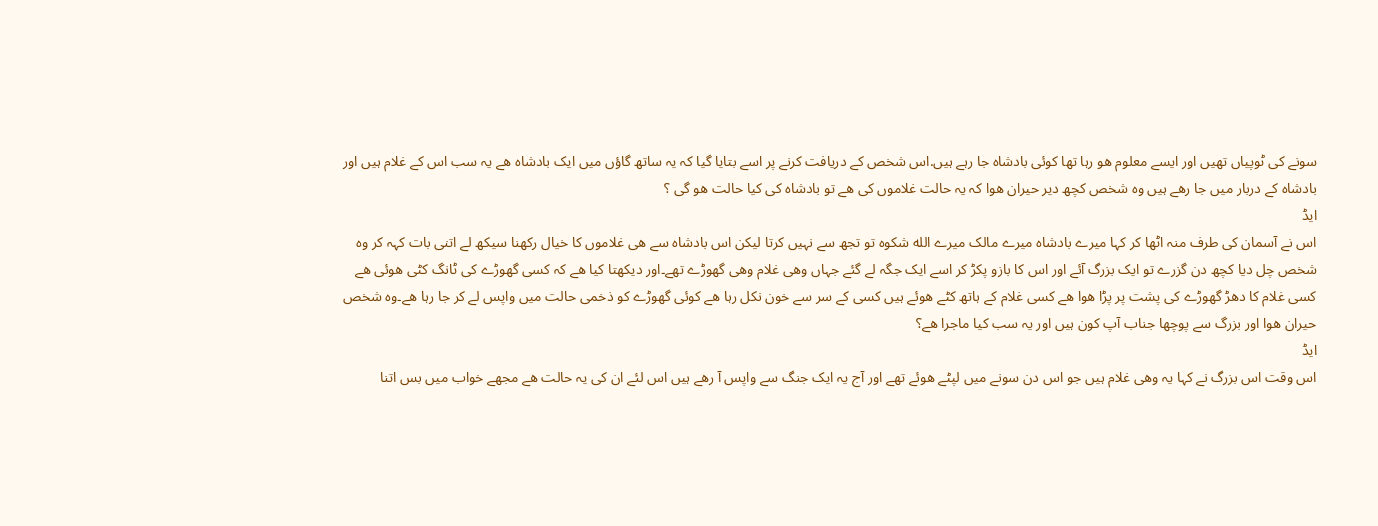سونے کی ٹوپیاں تھیں اور ایسے معلوم ھو رہا تھا کوئی بادشاہ جا رہے ہیں.اس شخص کے دریافت کرنے پر اسے بتایا گیا کہ یہ ساتھ گاؤں میں ایک بادشاہ ھے یہ سب اس کے غلام ہیں اور بادشاہ کے دربار میں جا رھے ہیں وہ شخص کچھ دیر حیران ھوا کہ یہ حالت غلاموں کی ھے تو بادشاہ کی کیا حالت ھو گی ؟
ایڈ
اس نے آسمان کی طرف منہ اٹھا کر کہا میرے بادشاہ میرے مالک میرے الله شکوہ تو تجھ سے نہیں کرتا لیکن اس بادشاہ سے ھی غلاموں کا خیال رکھنا سیکھ لے اتنی بات کہہ کر وہ شخص چل دیا کچھ دن گزرے تو ایک بزرگ آئے اور اس کا بازو پکڑ کر اسے ایک جگہ لے گئے جہاں وھی غلام وھی گھوڑے تھے۔اور دیکھتا کیا ھے کہ کسی گھوڑے کی ٹانگ کٹی ھوئی ھے کسی غلام کا دھڑ گھوڑے کی پشت پر پڑا ھوا ھے کسی غلام کے ہاتھ کٹے ھوئے ہیں کسی کے سر سے خون نکل رہا ھے کوئی گھوڑے کو ذخمی حالت میں واپس لے کر جا رہا ھے۔وہ شخص حیران ھوا اور بزرگ سے پوچھا جناب آپ کون ہیں اور یہ سب کیا ماجرا ھے؟
ایڈ
اس وقت اس بزرگ نے کہا یہ وھی غلام ہیں جو اس دن سونے میں لپٹے ھوئے تھے اور آج یہ ایک جنگ سے واپس آ رھے ہیں اس لئے ان کی یہ حالت ھے مجھے خواب میں بس اتنا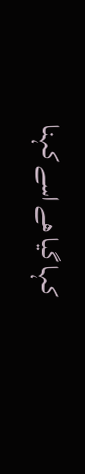کہا گیا ھے اسے کہنا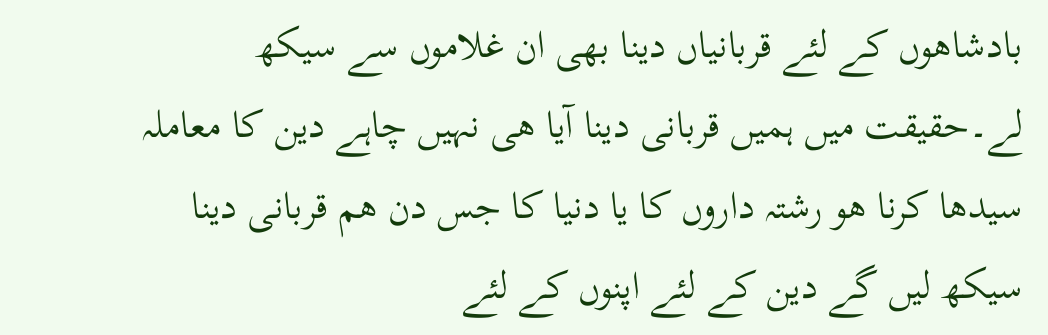بادشاھوں کے لئے قربانیاں دینا بھی ان غلاموں سے سیکھ لے۔حقیقت میں ہمیں قربانی دینا آیا ھی نہیں چاہے دین کا معاملہ سیدھا کرنا ھو رشتہ داروں کا یا دنیا کا جس دن ھم قربانی دینا سیکھ لیں گے دین کے لئے اپنوں کے لئے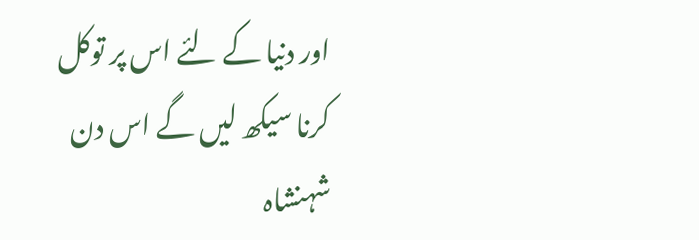اور دنیا کے لئے اس پر توکل کرنا سیکھ لیں گے اس دن شہنشاہ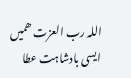اللہ رب العزت ھمیں ایسی بادشاہت عطا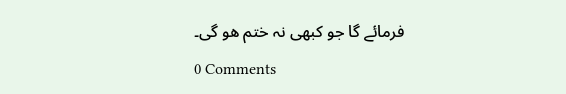فرمائے گا جو کبھی نہ ختم ھو گی۔
0 Comments